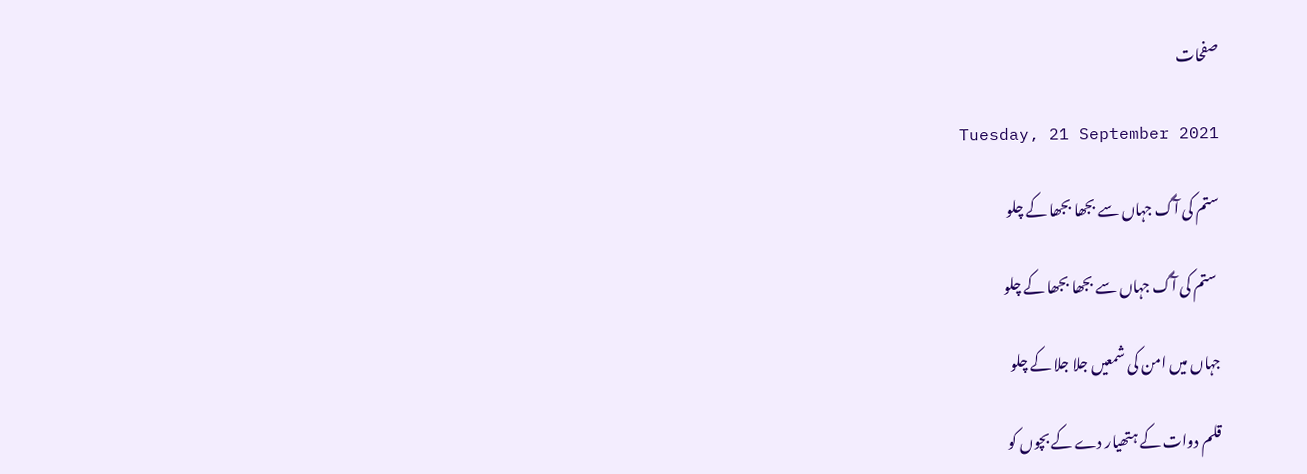صفحات

Tuesday, 21 September 2021

ستم کی آگ جہاں سے بجھا بجھا کے چلو

 ستم کی آگ جہاں سے بجھا بجھا کے چلو

جہاں میں امن کی شمعیں جلا جلا کے چلو

قلم دوات کے ہتھیار دے کے بچوں کو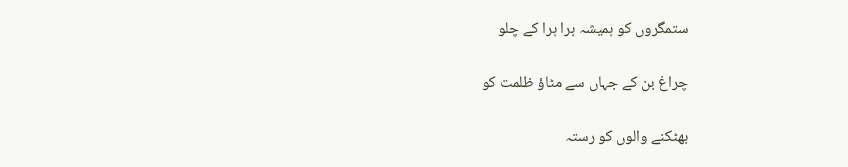ستمگروں کو ہمیشہ ہرا ہرا کے چلو

چراغ بن کے جہاں سے مٹاؤ ظلمت کو

بھٹکنے والوں کو رستہ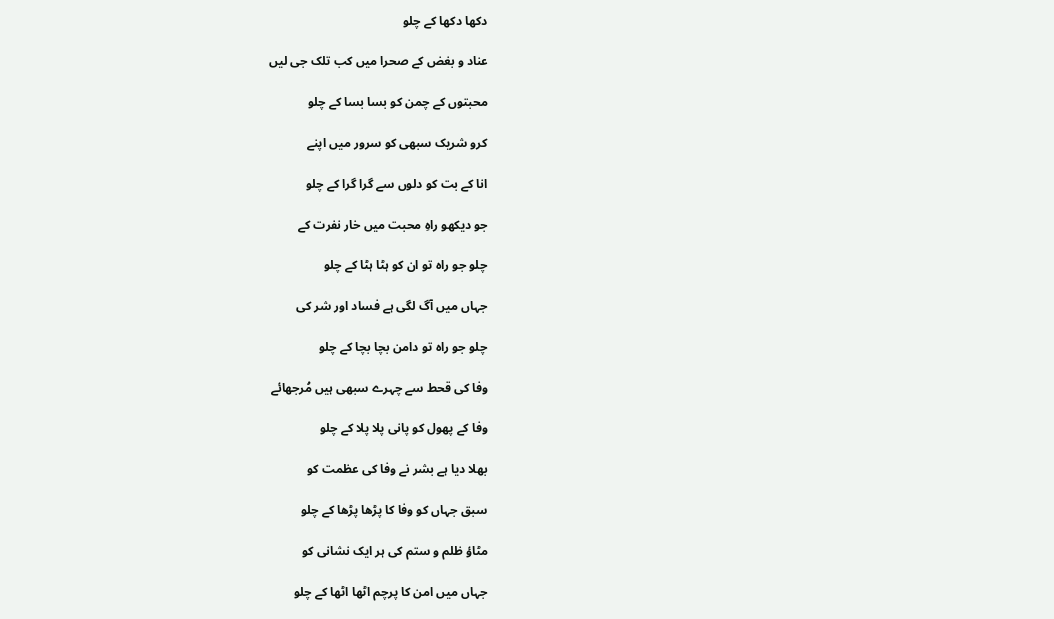دکھا دکھا کے چلو

عناد و بغض کے صحرا میں کب تلک جی لیں

محبتوں کے چمن کو بسا بسا کے چلو

کرو شریک سبھی کو سرور میں اپنے

انا کے بت کو دلوں سے گرا گرا کے چلو

جو دیکھو راہِ محبت میں خار نفرت کے

چلو جو راہ تو ان کو ہٹا ہٹا کے چلو

جہاں میں آگ لگی ہے فساد اور شر کی

چلو جو راہ تو دامن بچا بچا کے چلو

وفا کی قحط سے چہرے سبھی ہیں مُرجھائے

وفا کے پھول کو پانی پلا پلا کے چلو

بھلا دیا ہے بشر نے وفا کی عظمت کو

سبق جہاں کو وفا کا پڑھا پڑھا کے چلو

مٹاؤ ظلم و ستم کی ہر ایک نشانی کو

جہاں میں امن کا پرچم اٹھا اٹھا کے چلو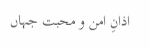اذانِ امن و محبت جہاں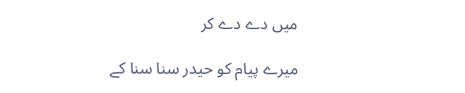میں دے دے کر

میرے پیام کو حیدر سنا سنا کے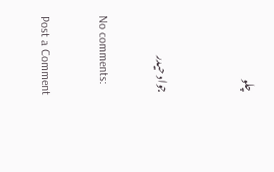چلو


جواد حیدر

No comments:

Post a Comment